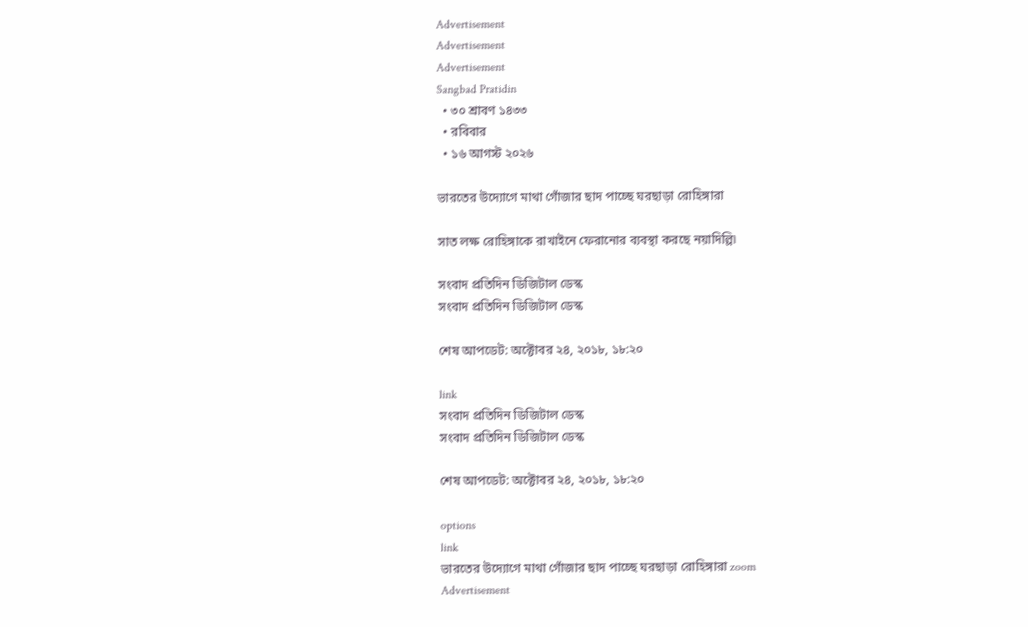Advertisement
Advertisement
Advertisement
Sangbad Pratidin
  • ৩০ শ্রাবণ ১৪৩৩
  • রবিবার
  • ১৬ আগস্ট ২০২৬

ভারতের উদ্যোগে মাথা গোঁজার ছাদ পাচ্ছে ঘরছাড়া রোহিঙ্গারা

সাত লক্ষ রোহিঙ্গাকে রাখাইনে ফেরানোর ব্যবস্থা করছে নয়াদিল্লি৷

সংবাদ প্রতিদিন ডিজিটাল ডেস্ক
সংবাদ প্রতিদিন ডিজিটাল ডেস্ক

শেষ আপডেট: অক্টোবর ২৪, ২০১৮, ১৮:২০

link
সংবাদ প্রতিদিন ডিজিটাল ডেস্ক
সংবাদ প্রতিদিন ডিজিটাল ডেস্ক

শেষ আপডেট: অক্টোবর ২৪, ২০১৮, ১৮:২০

options
link
ভারতের উদ্যোগে মাথা গোঁজার ছাদ পাচ্ছে ঘরছাড়া রোহিঙ্গারা zoom
Advertisement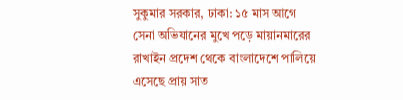সুকুমার সরকার, ঢাকা: ১৫ মাস আগে সেনা অভিযানের মুখে পড়ে মায়ানমারের রাখাইন প্রদেশ থেকে বাংলাদেশে পালিয়ে এসেছে প্রায় সাত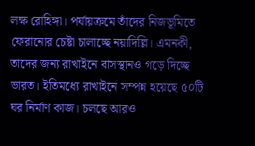লক্ষ রোহিঙ্গা। পর্যায়ক্রমে তাঁদের নিজভূমিতে ফেরানোর চেষ্টা চালাচ্ছে নয়াদিল্লি। এমনকী, তাদের জন্য রাখাইনে বাসস্থানও গড়ে দিচ্ছে ভারত। ইতিমধ্যে রাখাইনে সম্পন্ন হয়েছে ৫০টি ঘর নির্মাণ কাজ। চলছে আরও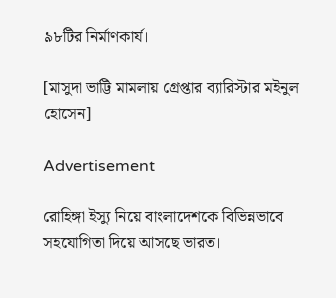৯৮টির নির্মাণকার্য।

[মাসুদা ভাট্টি মামলায় গ্রেপ্তার ব্যারিস্টার মইনুল হোসেন]

Advertisement

রোহিঙ্গা ইস্যু নিয়ে বাংলাদেশকে বিভিন্নভাবে সহযোগিতা দিয়ে আসছে ভারত।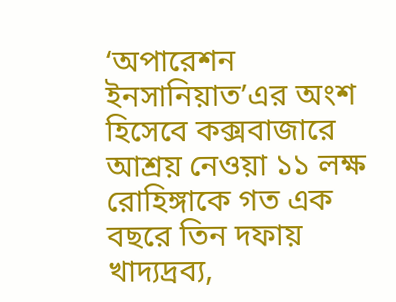‘অপারেশন ইনসানিয়াত’এর অংশ হিসেবে কক্সবাজারে আশ্রয় নেওয়া ১১ লক্ষ রোহিঙ্গাকে গত এক বছরে তিন দফায় খাদ্যদ্রব্য,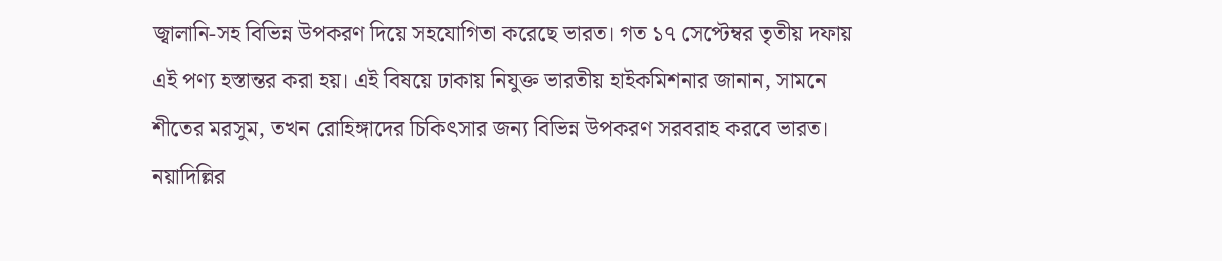জ্বালানি-সহ বিভিন্ন উপকরণ দিয়ে সহযোগিতা করেছে ভারত। গত ১৭ সেপ্টেম্বর তৃতীয় দফায় এই পণ্য হস্তান্তর করা হয়। এই বিষয়ে ঢাকায় নিযুক্ত ভারতীয় হাইকমিশনার জানান, সামনে শীতের মরসুম, তখন রোহিঙ্গাদের চিকিৎসার জন্য বিভিন্ন উপকরণ সরবরাহ করবে ভারত। নয়াদিল্লির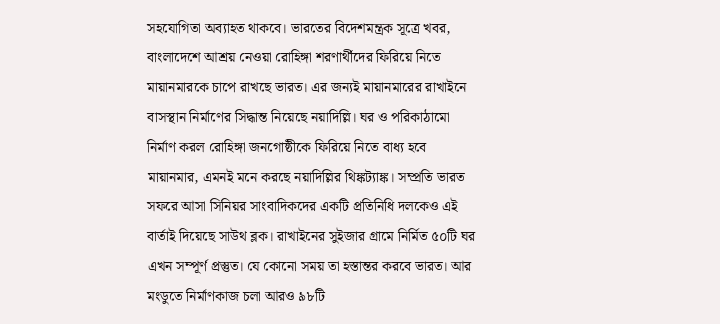সহযোগিতা অব্যাহত থাকবে। ভারতের বিদেশমন্ত্রক সূত্রে খবর, বাংলাদেশে আশ্রয় নেওয়া রোহিঙ্গা শরণার্থীদের ফিরিয়ে নিতে মায়ানমারকে চাপে রাখছে ভারত। এর জন্যই মায়ানমারের রাখাইনে বাসস্থান নির্মাণের সিদ্ধান্ত নিয়েছে নয়াদিল্লি। ঘর ও পরিকাঠামো নির্মাণ করল রোহিঙ্গা জনগোষ্ঠীকে ফিরিয়ে নিতে বাধ্য হবে মায়ানমার, এমনই মনে করছে নয়াদিল্লির থিঙ্কট্যাঙ্ক। সম্প্রতি ভারত সফরে আসা সিনিয়র সাংবাদিকদের একটি প্রতিনিধি দলকেও এই বার্তাই দিয়েছে সাউথ ব্লক। রাখাইনের সুইজার গ্রামে নির্মিত ৫০টি ঘর এখন সম্পূর্ণ প্রস্তুত। যে কোনো সময় তা হস্তান্তর করবে ভারত। আর মংডুতে নির্মাণকাজ চলা আরও ৯৮টি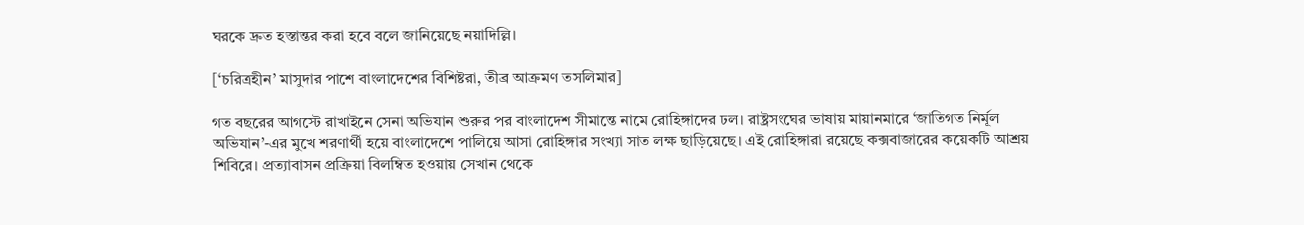ঘরকে দ্রুত হস্তান্তর করা হবে বলে জানিয়েছে নয়াদিল্লি।

[‘চরিত্রহীন’ মাসুদার পাশে বাংলাদেশের বিশিষ্টরা, তীব্র আক্রমণ তসলিমার]

গত বছরের আগস্টে রাখাইনে সেনা অভিযান শুরুর পর বাংলাদেশ সীমান্তে নামে রোহিঙ্গাদের ঢল। রাষ্ট্রসংঘের ভাষায় মায়ানমারে ‘জাতিগত নির্মূল অভিযান’-এর মুখে শরণার্থী হয়ে বাংলাদেশে পালিয়ে আসা রোহিঙ্গার সংখ্যা সাত লক্ষ ছাড়িয়েছে। এই রোহিঙ্গারা রয়েছে কক্সবাজারের কয়েকটি আশ্রয় শিবিরে। প্রত্যাবাসন প্রক্রিয়া বিলম্বিত হওয়ায় সেখান থেকে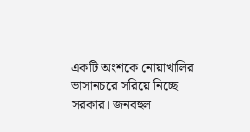একটি অংশকে নোয়াখালির ভাসানচরে সরিয়ে নিচ্ছে সরকার। জনবহুল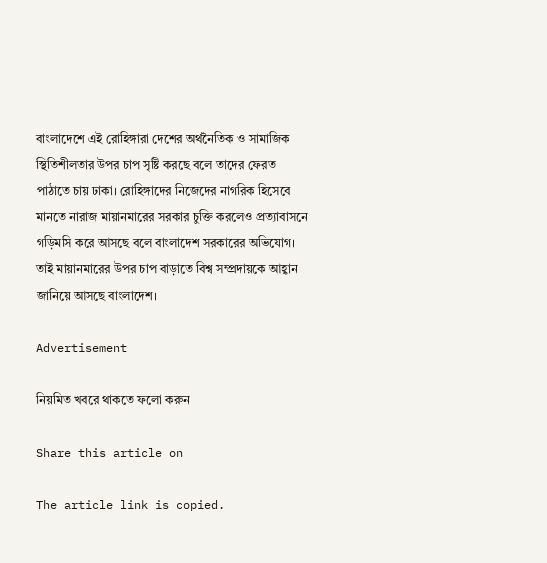বাংলাদেশে এই রোহিঙ্গারা দেশের অর্থনৈতিক ও সামাজিক স্থিতিশীলতার উপর চাপ সৃষ্টি করছে বলে তাদের ফেরত পাঠাতে চায় ঢাকা। রোহিঙ্গাদের নিজেদের নাগরিক হিসেবে মানতে নারাজ মায়ানমারের সরকার চুক্তি করলেও প্রত্যাবাসনে গড়িমসি করে আসছে বলে বাংলাদেশ সরকারের অভিযোগ। তাই মায়ানমারের উপর চাপ বাড়াতে বিশ্ব সম্প্রদায়কে আহ্বান জানিয়ে আসছে বাংলাদেশ।

Advertisement

নিয়মিত খবরে থাকতে ফলো করুন

Share this article on

The article link is copied.